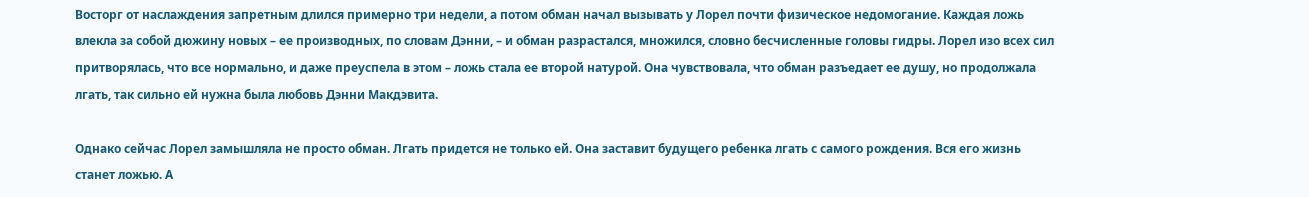Восторг от наслаждения запретным длился примерно три недели, а потом обман начал вызывать у Лорел почти физическое недомогание. Каждая ложь влекла за собой дюжину новых – ее производных, по словам Дэнни, – и обман разрастался, множился, словно бесчисленные головы гидры. Лорел изо всех сил притворялась, что все нормально, и даже преуспела в этом – ложь стала ее второй натурой. Она чувствовала, что обман разъедает ее душу, но продолжала лгать, так сильно ей нужна была любовь Дэнни Макдэвита.

Однако сейчас Лорел замышляла не просто обман. Лгать придется не только ей. Она заставит будущего ребенка лгать с самого рождения. Вся его жизнь станет ложью. А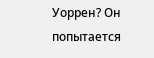Уоррен? Он попытается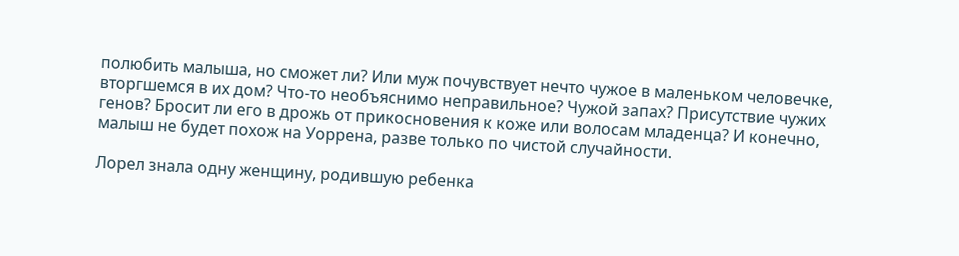полюбить малыша, но сможет ли? Или муж почувствует нечто чужое в маленьком человечке, вторгшемся в их дом? Что-то необъяснимо неправильное? Чужой запах? Присутствие чужих генов? Бросит ли его в дрожь от прикосновения к коже или волосам младенца? И конечно, малыш не будет похож на Уоррена, разве только по чистой случайности.

Лорел знала одну женщину, родившую ребенка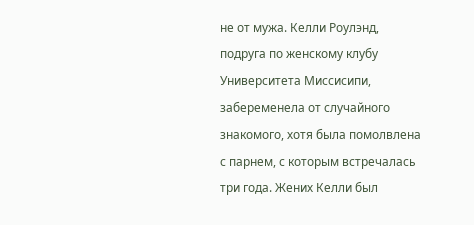не от мужа. Келли Роулэнд, подруга по женскому клубу Университета Миссисипи, забеременела от случайного знакомого, хотя была помолвлена с парнем, с которым встречалась три года. Жених Келли был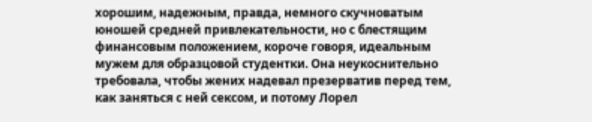хорошим, надежным, правда, немного скучноватым юношей средней привлекательности, но с блестящим финансовым положением, короче говоря, идеальным мужем для образцовой студентки. Она неукоснительно требовала, чтобы жених надевал презерватив перед тем, как заняться с ней сексом, и потому Лорел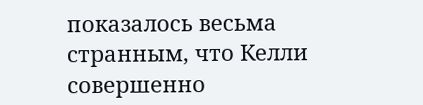показалось весьма странным, что Келли совершенно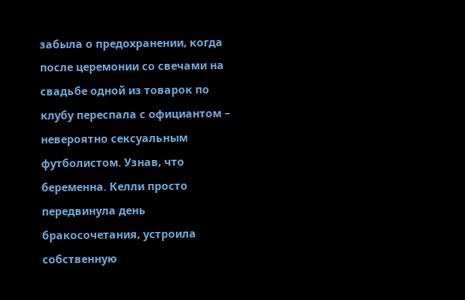забыла о предохранении, когда после церемонии со свечами на свадьбе одной из товарок по клубу переспала с официантом – невероятно сексуальным футболистом. Узнав, что беременна. Келли просто передвинула день бракосочетания, устроила собственную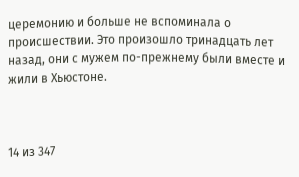церемонию и больше не вспоминала о происшествии. Это произошло тринадцать лет назад, они с мужем по-прежнему были вместе и жили в Хьюстоне.



14 из 347